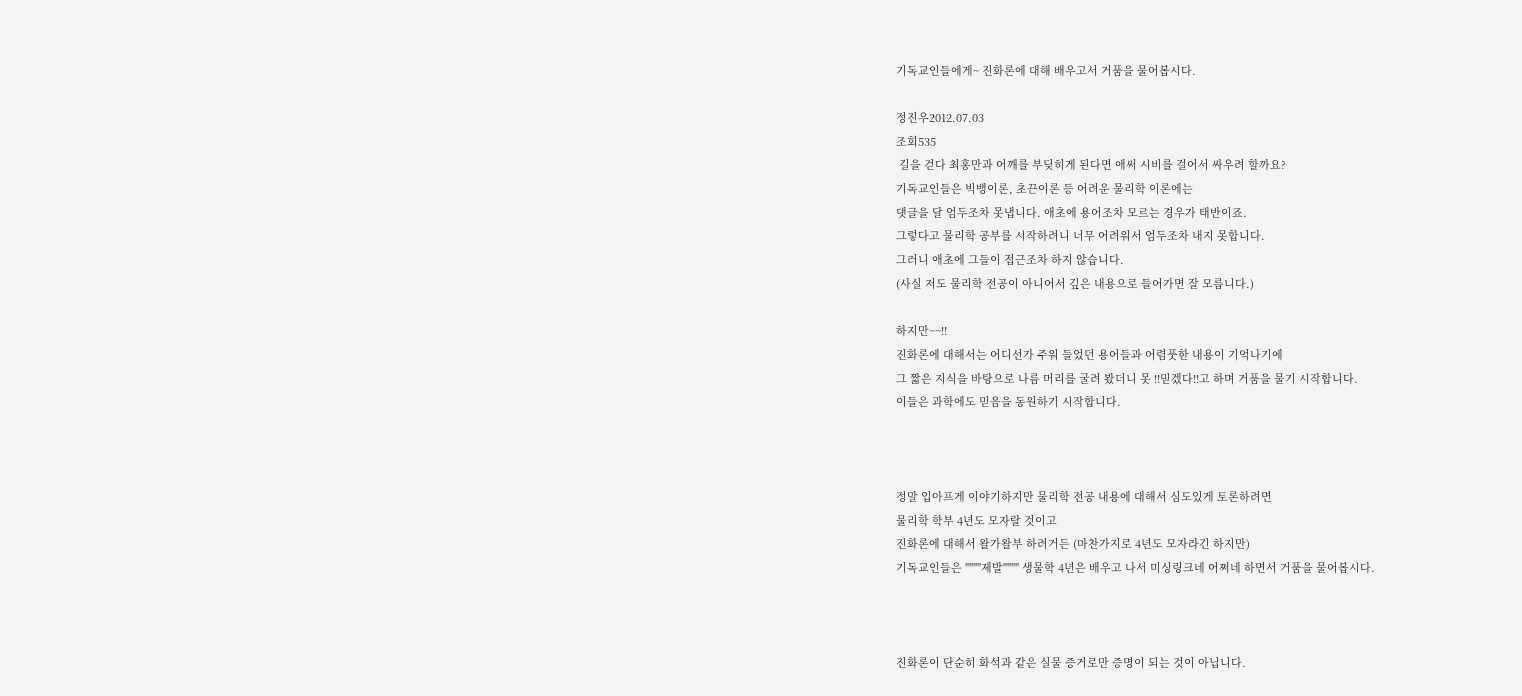기독교인들에게~ 진화론에 대해 배우고서 거품을 물어봅시다.

정진우2012.07.03
조회535
 길을 걷다 최홍만과 어깨를 부딪히게 된다면 애써 시비를 걸어서 싸우려 할까요?
기독교인들은 빅뱅이론, 초끈이론 등 어려운 물리학 이론에는
댓글을 달 엄두조차 못냅니다. 애초에 용어조차 모르는 경우가 태반이죠.
그렇다고 물리학 공부를 시작하려니 너무 어려워서 엄두조차 내지 못합니다.
그러니 애초에 그들이 접근조차 하지 않습니다.
(사실 저도 물리학 전공이 아니어서 깊은 내용으로 들어가면 잘 모릅니다.)

하지만~~!!
진화론에 대해서는 어디선가 주워 들었던 용어들과 어렴풋한 내용이 기억나기에
그 짧은 지식을 바탕으로 나름 머리를 굴려 봤더니 못 !!믿겠다!!고 하며 거품을 물기 시작합니다.
이들은 과학에도 믿음을 동원하기 시작합니다.



정말 입아프게 이야기하지만 물리학 전공 내용에 대해서 심도있게 토론하려면
물리학 학부 4년도 모자랄 것이고
진화론에 대해서 왈가왈부 하려거든 (마찬가지로 4년도 모자라긴 하지만)
기독교인들은 """"제발"""" 생물학 4년은 배우고 나서 미싱링크네 어쩌네 하면서 거품을 물어봅시다.



진화론이 단순히 화석과 같은 실물 증거로만 증명이 되는 것이 아닙니다.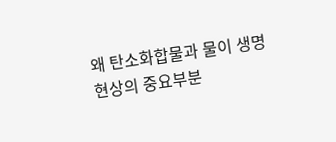왜 탄소화합물과 물이 생명현상의 중요부분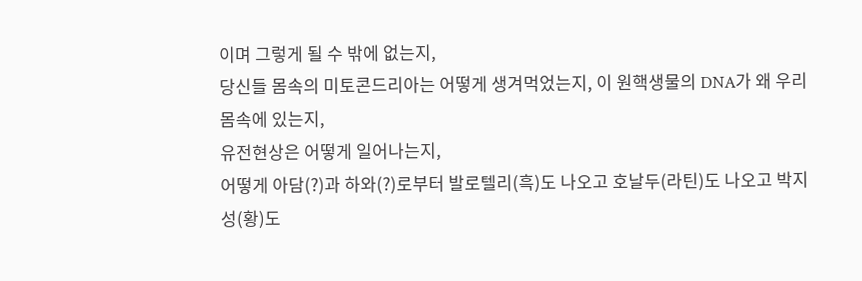이며 그렇게 될 수 밖에 없는지,
당신들 몸속의 미토콘드리아는 어떻게 생겨먹었는지, 이 원핵생물의 DNA가 왜 우리 몸속에 있는지,
유전현상은 어떻게 일어나는지,
어떻게 아담(?)과 하와(?)로부터 발로텔리(흑)도 나오고 호날두(라틴)도 나오고 박지성(황)도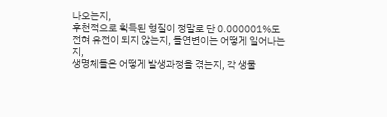나오는지,
후천적으로 획득된 형질이 정말로 단 0.000001%도 전혀 유전이 되지 않는지, 돌연변이는 어떻게 일어나는지,
생명체들은 어떻게 발생과정을 겪는지, 각 생물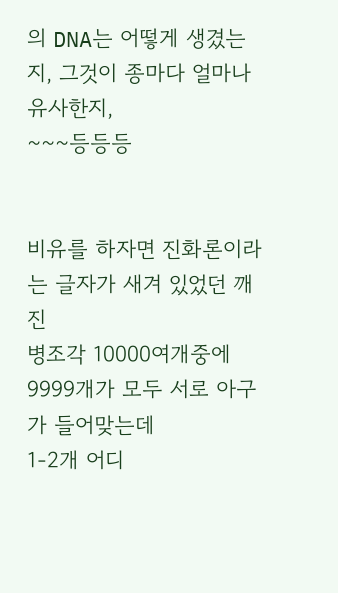의 DNA는 어떻게 생겼는지, 그것이 종마다 얼마나 유사한지,
~~~등등등


비유를 하자면 진화론이라는 글자가 새겨 있었던 깨진
병조각 10000여개중에 9999개가 모두 서로 아구가 들어맞는데
1-2개 어디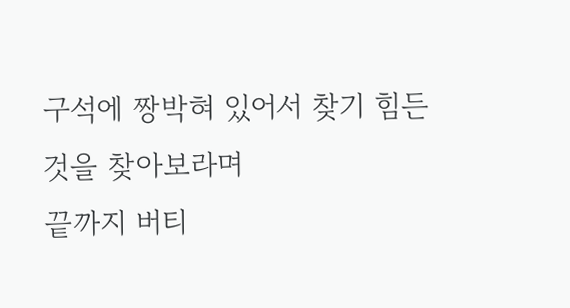구석에 짱박혀 있어서 찾기 힘든 것을 찾아보라며
끝까지 버티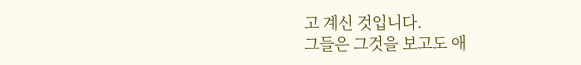고 계신 것입니다.
그들은 그것을 보고도 애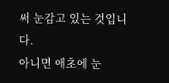써 눈감고 있는 것입니다.
아니면 애초에 눈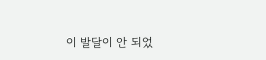이 발달이 안 되었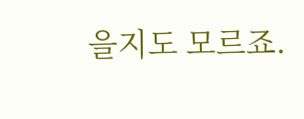을지도 모르죠.